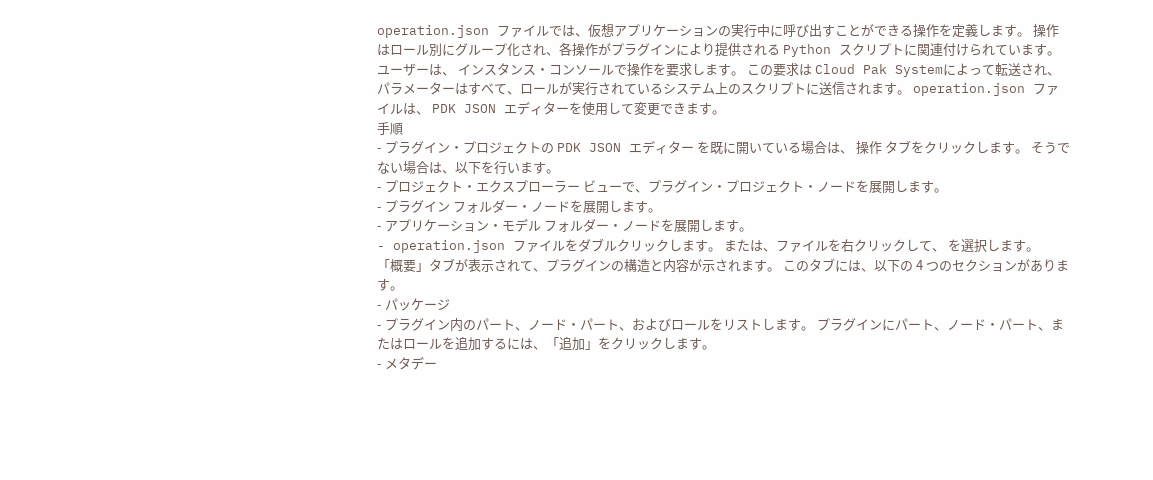operation.json ファイルでは、仮想アプリケーションの実行中に呼び出すことができる操作を定義します。 操作はロール別にグループ化され、各操作がプラグインにより提供される Python スクリプトに関連付けられています。 ユーザーは、 インスタンス・コンソールで操作を要求します。 この要求は Cloud Pak Systemによって転送され、パラメーターはすべて、ロールが実行されているシステム上のスクリプトに送信されます。 operation.json ファイルは、 PDK JSON エディターを使用して変更できます。
手順
- プラグイン・プロジェクトの PDK JSON エディター を既に開いている場合は、 操作 タブをクリックします。 そうでない場合は、以下を行います。
- プロジェクト・エクスプローラー ビューで、プラグイン・プロジェクト・ノードを展開します。
- プラグイン フォルダー・ノードを展開します。
- アプリケーション・モデル フォルダー・ノードを展開します。
- operation.json ファイルをダブルクリックします。 または、ファイルを右クリックして、 を選択します。
「概要」タブが表示されて、プラグインの構造と内容が示されます。 このタブには、以下の 4 つのセクションがあります。
- パッケージ
- プラグイン内のパート、ノード・パート、およびロールをリストします。 プラグインにパート、ノード・パート、またはロールを追加するには、「追加」をクリックします。
- メタデー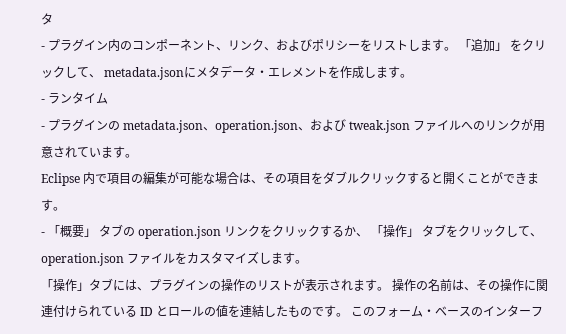タ
- プラグイン内のコンポーネント、リンク、およびポリシーをリストします。 「追加」 をクリックして、 metadata.jsonにメタデータ・エレメントを作成します。
- ランタイム
- プラグインの metadata.json、operation.json、および tweak.json ファイルへのリンクが用意されています。
Eclipse 内で項目の編集が可能な場合は、その項目をダブルクリックすると開くことができます。
- 「概要」 タブの operation.json リンクをクリックするか、 「操作」 タブをクリックして、 operation.json ファイルをカスタマイズします。
「操作」タブには、プラグインの操作のリストが表示されます。 操作の名前は、その操作に関連付けられている ID とロールの値を連結したものです。 このフォーム・ベースのインターフ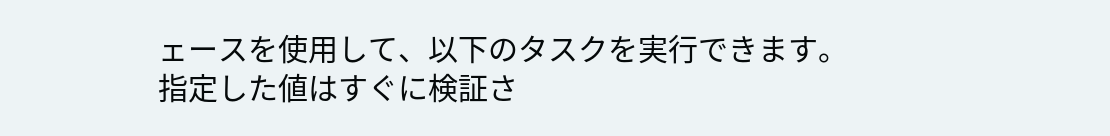ェースを使用して、以下のタスクを実行できます。
指定した値はすぐに検証さ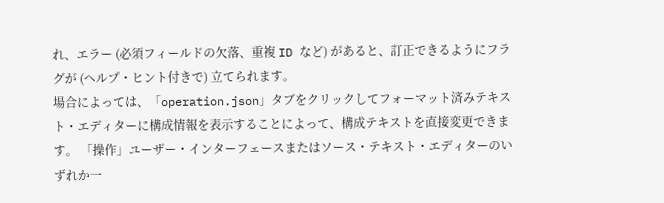れ、エラー (必須フィールドの欠落、重複 ID など) があると、訂正できるようにフラグが (ヘルプ・ヒント付きで) 立てられます。
場合によっては、「operation.json」タブをクリックしてフォーマット済みテキスト・エディターに構成情報を表示することによって、構成テキストを直接変更できます。 「操作」ユーザー・インターフェースまたはソース・テキスト・エディターのいずれか一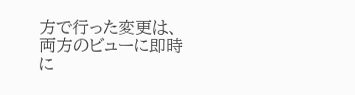方で行った変更は、両方のビューに即時に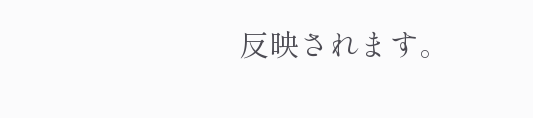反映されます。